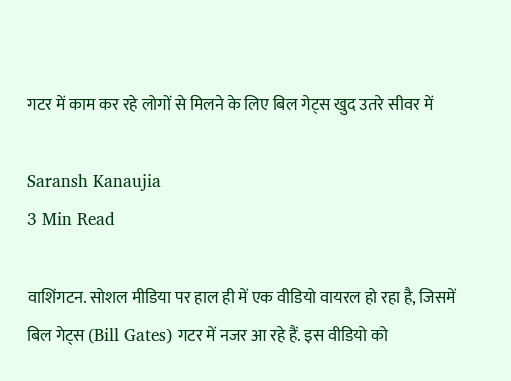गटर में काम कर रहे लोगों से मिलने के लिए बिल गेट्स खुद उतरे सीवर में

Saransh Kanaujia
3 Min Read

वाशिंगटन. सोशल मीडिया पर हाल ही में एक वीडियो वायरल हो रहा है, जिसमें बिल गेट्स (Bill Gates) गटर में नजर आ रहे हैं. इस वीडियो को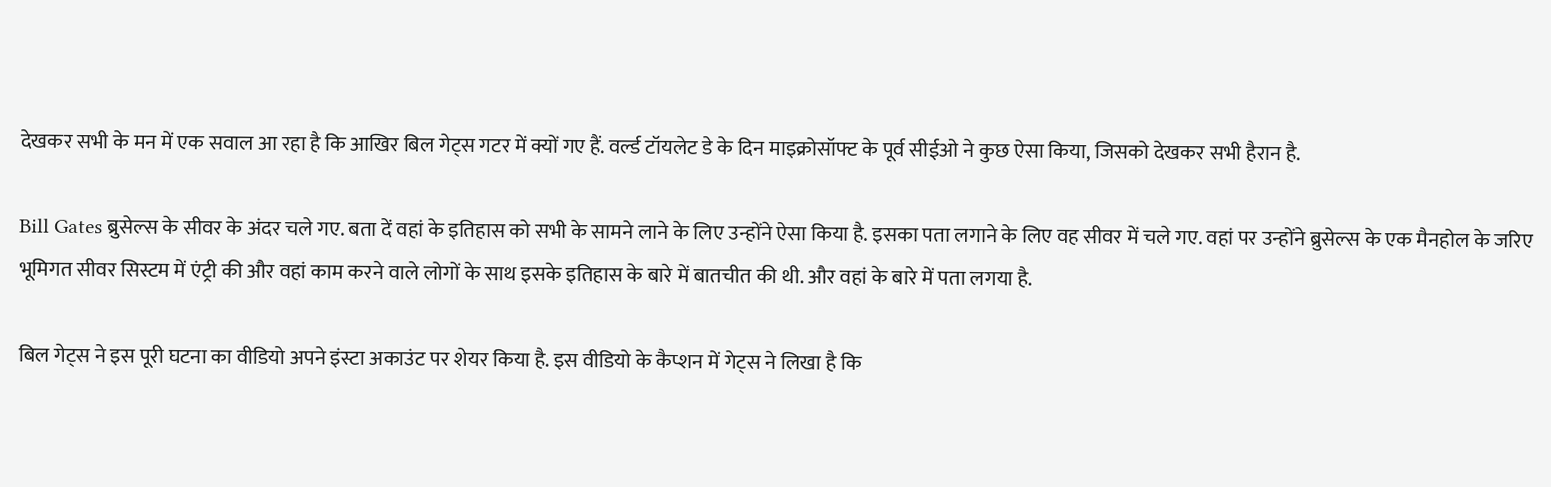देखकर सभी के मन में एक सवाल आ रहा है कि आखिर बिल गेट्स गटर में क्यों गए हैं. वर्ल्ड टॉयलेट डे के दिन माइक्रोसॉफ्ट के पूर्व सीईओ ने कुछ ऐसा किया, जिसको देखकर सभी हैरान है.

Bill Gates ब्रुसेल्स के सीवर के अंदर चले गए. बता दें वहां के इतिहास को सभी के सामने लाने के लिए उन्होंने ऐसा किया है. इसका पता लगाने के लिए वह सीवर में चले गए. वहां पर उन्होंने ब्रुसेल्स के एक मैनहोल के जरिए भूमिगत सीवर सिस्टम में एंट्री की और वहां काम करने वाले लोगों के साथ इसके इतिहास के बारे में बातचीत की थी. और वहां के बारे में पता लगया है.

बिल गेट्स ने इस पूरी घटना का वीडियो अपने इंस्टा अकाउंट पर शेयर किया है. इस वीडियो के कैप्शन में गेट्स ने लिखा है कि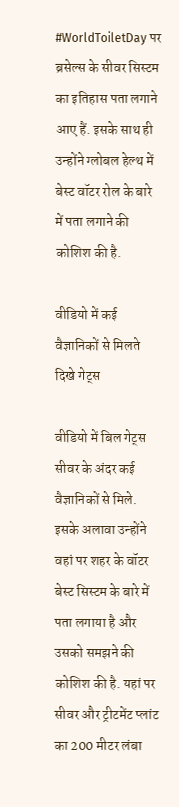#WorldToiletDay पर ब्रसेल्स के सीवर सिस्टम का इतिहास पता लगाने आए हैं. इसके साथ ही उन्होंने ग्लोबल हेल्थ में बेस्ट वॉटर रोल के बारे में पता लगाने की कोशिश की है.

वीडियो में कई वैज्ञानिकों से मिलते दिखे गेट्स

वीडियो में बिल गेट्स सीवर के अंदर कई वैज्ञानिकों से मिले. इसके अलावा उन्होंने वहां पर शहर के वॉटर बेस्ट सिस्टम के बारे में पता लगाया है और उसको समझने की कोशिश की है. यहां पर सीवर और ट्रीटमेंट प्लांट का 200 मीटर लंबा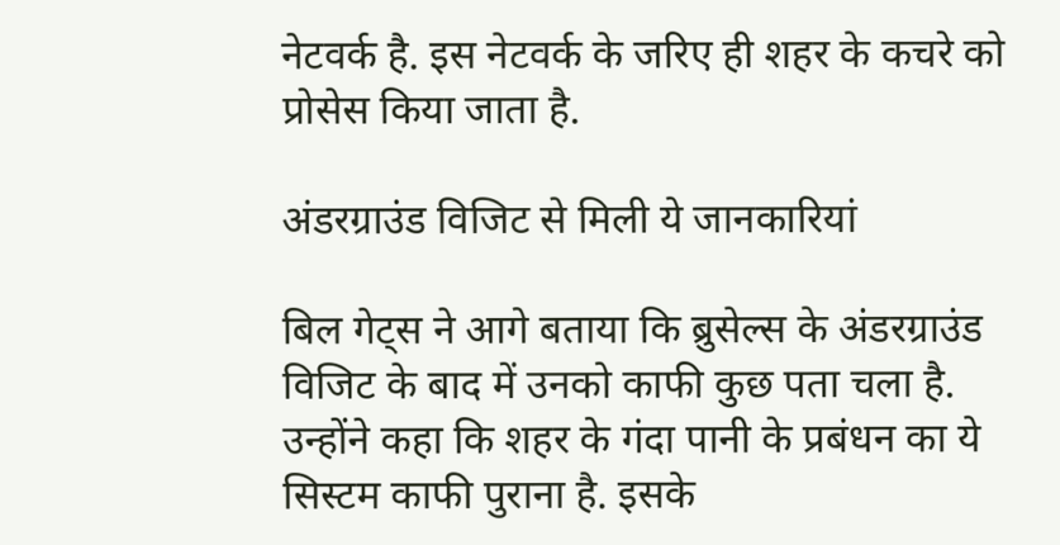नेटवर्क है. इस नेटवर्क के जरिए ही शहर के कचरे को प्रोसेस किया जाता है.

अंडरग्राउंड विजिट से मिली ये जानकारियां

बिल गेट्स ने आगे बताया कि ब्रुसेल्स के अंडरग्राउंड विजिट के बाद में उनको काफी कुछ पता चला है. उन्होंने कहा कि शहर के गंदा पानी के प्रबंधन का ये सिस्टम काफी पुराना है. इसके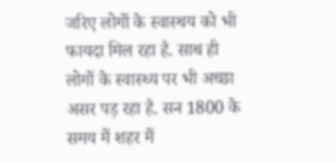जरिए लोगों के स्वास्थय को भी फायदा मिल रहा है. साथ ही लोगों के स्वास्थ्य पर भी अच्छा असर पड़ रहा है. सन 1800 के समय में शहर में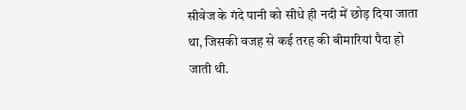सीवेज के गंदे पानी को सीधे ही नदी में छोड़ दिया जाता था, जिसकी वजह से कई तरह की बीमारियां पैदा हो जाती थी.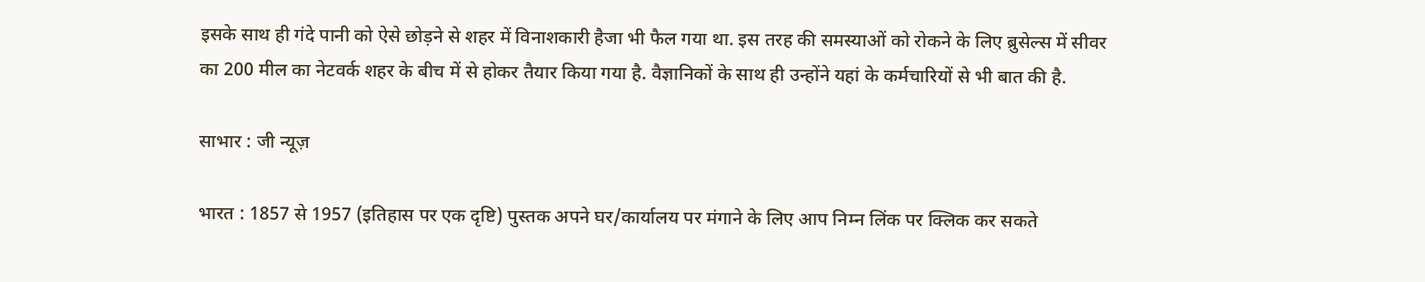इसके साथ ही गंदे पानी को ऐसे छोड़ने से शहर में विनाशकारी हैजा भी फैल गया था. इस तरह की समस्याओं को रोकने के लिए ब्रुसेल्स में सीवर का 200 मील का नेटवर्क शहर के बीच में से होकर तैयार किया गया है. वैज्ञानिकों के साथ ही उन्होंने यहां के कर्मचारियों से भी बात की है.

साभार : जी न्यूज़

भारत : 1857 से 1957 (इतिहास पर एक दृष्टि) पुस्तक अपने घर/कार्यालय पर मंगाने के लिए आप निम्न लिंक पर क्लिक कर सकते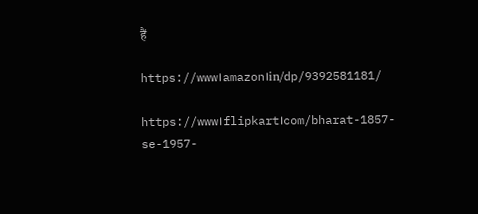हैं

https://www।amazon।in/dp/9392581181/

https://www।flipkart।com/bharat-1857-se-1957-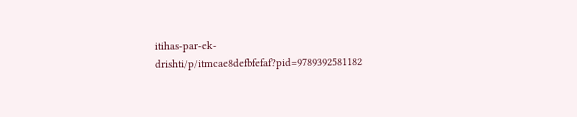itihas-par-ek-drishti/p/itmcae8defbfefaf?pid=9789392581182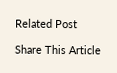Related Post

Share This Article